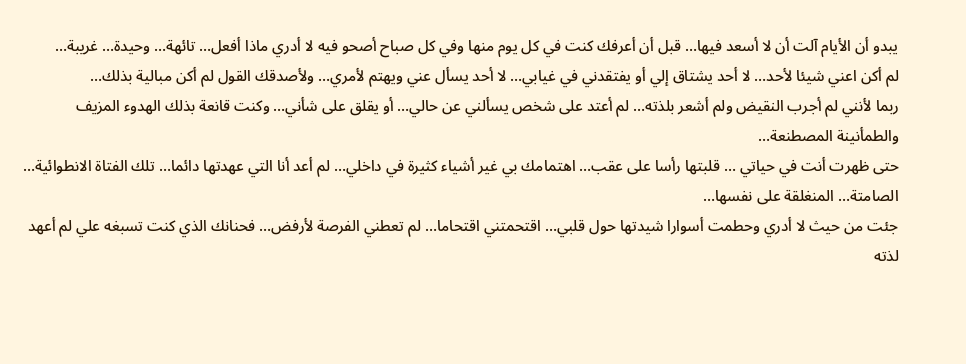يبدو أن الأيام آلت أن لا أسعد فيها… قبل أن أعرفك كنت في كل يوم منها وفي كل صباح أصحو فيه لا أدري ماذا أفعل… تائهة… وحيدة… غريبة…
لم أكن اعني شيئا لأحد… لا أحد يشتاق إلي أو يفتقدني في غيابي… لا أحد يسأل عني ويهتم لأمري… ولأصدقك القول لم أكن مبالية بذلك…
ربما لأنني لم أجرب النقيض ولم أشعر بلذته… لم أعتد على شخص يسألني عن حالي… أو يقلق على شأني… وكنت قانعة بذلك الهدوء المزيف والطمأنينة المصطنعة…
حتى ظهرت أنت في حياتي … قلبتها رأسا على عقب… اهتمامك بي غير أشياء كثيرة في داخلي… لم أعد أنا التي عهدتها دائما… تلك الفتاة الانطوائية… الصامتة… المنغلقة على نفسها…
جئت من حيث لا أدري وحطمت أسوارا شيدتها حول قلبي… اقتحمتني اقتحاما… لم تعطني الفرصة لأرفض… فحنانك الذي كنت تسبغه علي لم أعهد لذته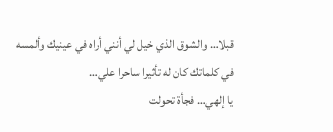قبلا… والشوق الذي خيل لي أنني أراه في عينيك وألمسه في كلماتك كان له تأثيرا ساحرا علي…
يا إلهي… فجأة تحولت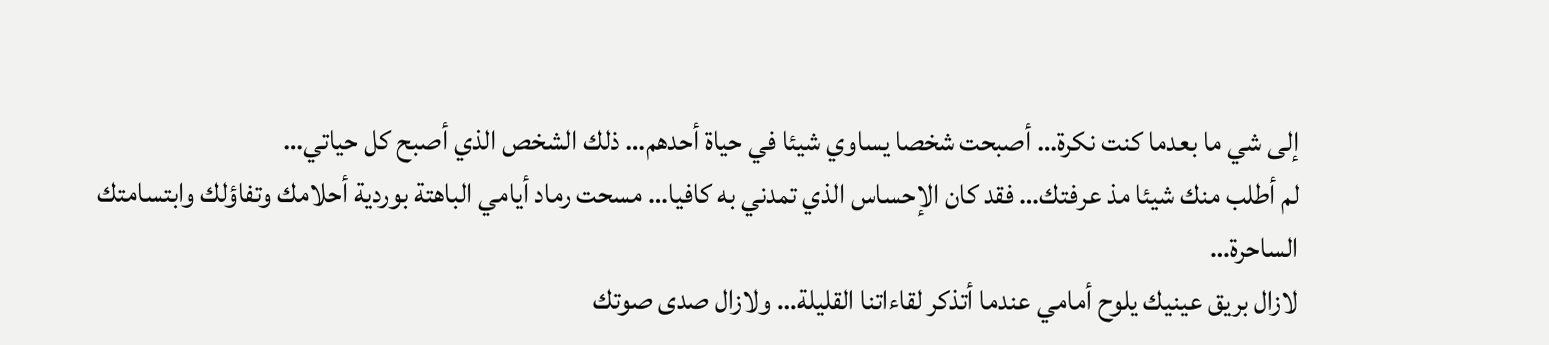إلى شي ما بعدما كنت نكرة… أصبحت شخصا يساوي شيئا في حياة أحدهم… ذلك الشخص الذي أصبح كل حياتي…
لم أطلب منك شيئا مذ عرفتك… فقد كان الإحساس الذي تمدني به كافيا… مسحت رماد أيامي الباهتة بوردية أحلامك وتفاؤلك وابتسامتك الساحرة…
لازال بريق عينيك يلوح أمامي عندما أتذكر لقاءاتنا القليلة… ولازال صدى صوتك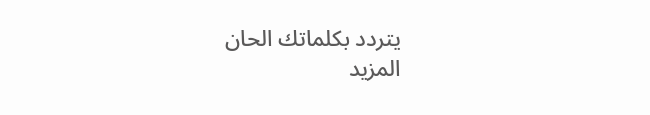يتردد بكلماتك الحان
المزيد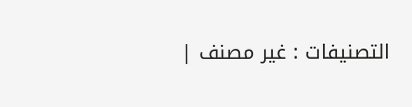التصنيفات : غير مصنف |